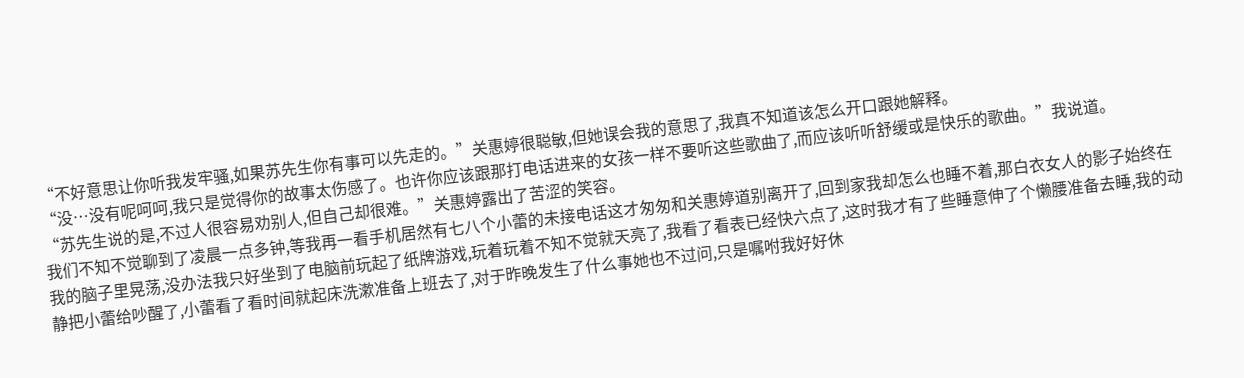“不好意思让你听我发牢骚,如果苏先生你有事可以先走的。”关惠婷很聪敏,但她误会我的意思了,我真不知道该怎么开口跟她解释。
“没…没有呢呵呵,我只是觉得你的故事太伤感了。也许你应该跟那打电话进来的女孩一样不要听这些歌曲了,而应该听听舒缓或是快乐的歌曲。”我说道。
“苏先生说的是,不过人很容易劝别人,但自己却很难。”关惠婷露出了苦涩的笑容。
我们不知不觉聊到了凌晨一点多钟,等我再一看手机居然有七八个小蕾的未接电话这才匆匆和关惠婷道别离开了,回到家我却怎么也睡不着,那白衣女人的影子始终在我的脑子里晃荡,没办法我只好坐到了电脑前玩起了纸牌游戏,玩着玩着不知不觉就天亮了,我看了看表已经快六点了,这时我才有了些睡意伸了个懒腰准备去睡,我的动静把小蕾给吵醒了,小蕾看了看时间就起床洗漱准备上班去了,对于昨晚发生了什么事她也不过问,只是嘱咐我好好休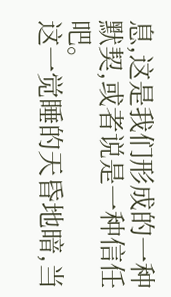息,这是我们形成的一种默契,或者说是一种信任吧。
这一觉睡的天昏地暗,当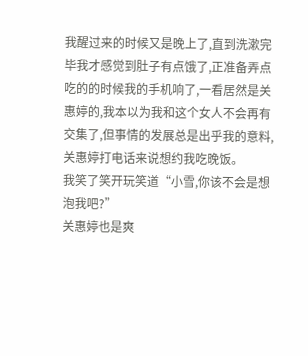我醒过来的时候又是晚上了,直到洗漱完毕我才感觉到肚子有点饿了,正准备弄点吃的的时候我的手机响了,一看居然是关惠婷的,我本以为我和这个女人不会再有交集了,但事情的发展总是出乎我的意料,关惠婷打电话来说想约我吃晚饭。
我笑了笑开玩笑道“小雪,你该不会是想泡我吧?”
关惠婷也是爽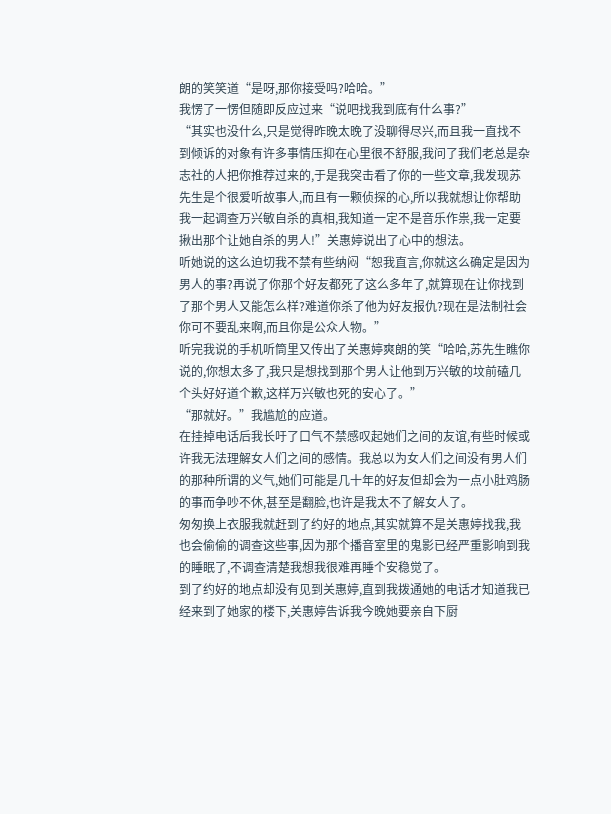朗的笑笑道“是呀,那你接受吗?哈哈。”
我愣了一愣但随即反应过来“说吧找我到底有什么事?”
“其实也没什么,只是觉得昨晚太晚了没聊得尽兴,而且我一直找不到倾诉的对象有许多事情压抑在心里很不舒服,我问了我们老总是杂志社的人把你推荐过来的,于是我突击看了你的一些文章,我发现苏先生是个很爱听故事人,而且有一颗侦探的心,所以我就想让你帮助我一起调查万兴敏自杀的真相,我知道一定不是音乐作祟,我一定要揪出那个让她自杀的男人!”关惠婷说出了心中的想法。
听她说的这么迫切我不禁有些纳闷“恕我直言,你就这么确定是因为男人的事?再说了你那个好友都死了这么多年了,就算现在让你找到了那个男人又能怎么样?难道你杀了他为好友报仇?现在是法制社会你可不要乱来啊,而且你是公众人物。”
听完我说的手机听筒里又传出了关惠婷爽朗的笑“哈哈,苏先生瞧你说的,你想太多了,我只是想找到那个男人让他到万兴敏的坟前磕几个头好好道个歉,这样万兴敏也死的安心了。”
“那就好。”我尴尬的应道。
在挂掉电话后我长吁了口气不禁感叹起她们之间的友谊,有些时候或许我无法理解女人们之间的感情。我总以为女人们之间没有男人们的那种所谓的义气,她们可能是几十年的好友但却会为一点小肚鸡肠的事而争吵不休,甚至是翻脸,也许是我太不了解女人了。
匆匆换上衣服我就赶到了约好的地点,其实就算不是关惠婷找我,我也会偷偷的调查这些事,因为那个播音室里的鬼影已经严重影响到我的睡眠了,不调查清楚我想我很难再睡个安稳觉了。
到了约好的地点却没有见到关惠婷,直到我拨通她的电话才知道我已经来到了她家的楼下,关惠婷告诉我今晚她要亲自下厨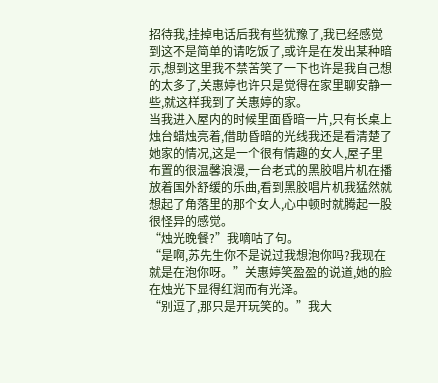招待我,挂掉电话后我有些犹豫了,我已经感觉到这不是简单的请吃饭了,或许是在发出某种暗示,想到这里我不禁苦笑了一下也许是我自己想的太多了,关惠婷也许只是觉得在家里聊安静一些,就这样我到了关惠婷的家。
当我进入屋内的时候里面昏暗一片,只有长桌上烛台蜡烛亮着,借助昏暗的光线我还是看清楚了她家的情况,这是一个很有情趣的女人,屋子里布置的很温馨浪漫,一台老式的黑胶唱片机在播放着国外舒缓的乐曲,看到黑胶唱片机我猛然就想起了角落里的那个女人,心中顿时就腾起一股很怪异的感觉。
“烛光晚餐?”我嘀咕了句。
“是啊,苏先生你不是说过我想泡你吗?我现在就是在泡你呀。”关惠婷笑盈盈的说道,她的脸在烛光下显得红润而有光泽。
“别逗了,那只是开玩笑的。”我大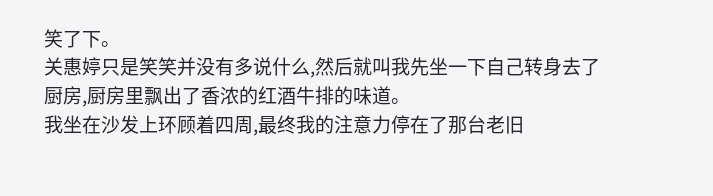笑了下。
关惠婷只是笑笑并没有多说什么,然后就叫我先坐一下自己转身去了厨房,厨房里飘出了香浓的红酒牛排的味道。
我坐在沙发上环顾着四周,最终我的注意力停在了那台老旧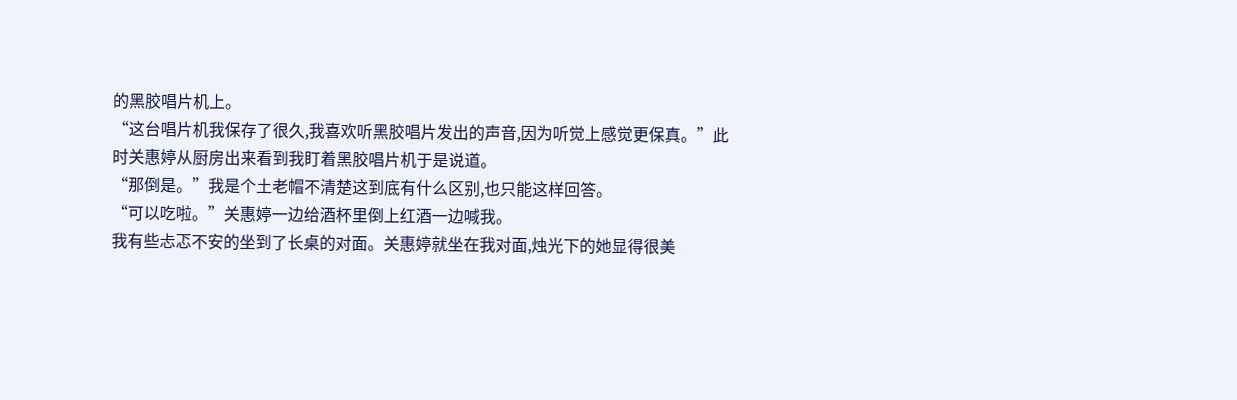的黑胶唱片机上。
“这台唱片机我保存了很久,我喜欢听黑胶唱片发出的声音,因为听觉上感觉更保真。”此时关惠婷从厨房出来看到我盯着黑胶唱片机于是说道。
“那倒是。”我是个土老帽不清楚这到底有什么区别,也只能这样回答。
“可以吃啦。”关惠婷一边给酒杯里倒上红酒一边喊我。
我有些忐忑不安的坐到了长桌的对面。关惠婷就坐在我对面,烛光下的她显得很美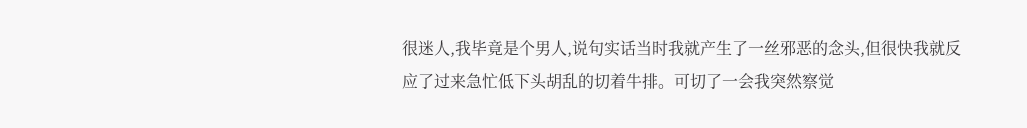很迷人,我毕竟是个男人,说句实话当时我就产生了一丝邪恶的念头,但很快我就反应了过来急忙低下头胡乱的切着牛排。可切了一会我突然察觉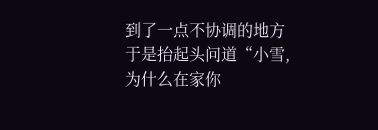到了一点不协调的地方于是抬起头问道“小雪,为什么在家你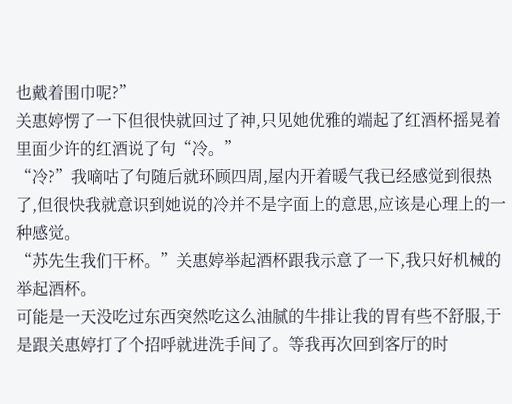也戴着围巾呢?”
关惠婷愣了一下但很快就回过了神,只见她优雅的端起了红酒杯摇晃着里面少许的红酒说了句“冷。”
“冷?”我嘀咕了句随后就环顾四周,屋内开着暖气我已经感觉到很热了,但很快我就意识到她说的冷并不是字面上的意思,应该是心理上的一种感觉。
“苏先生我们干杯。”关惠婷举起酒杯跟我示意了一下,我只好机械的举起酒杯。
可能是一天没吃过东西突然吃这么油腻的牛排让我的胃有些不舒服,于是跟关惠婷打了个招呼就进洗手间了。等我再次回到客厅的时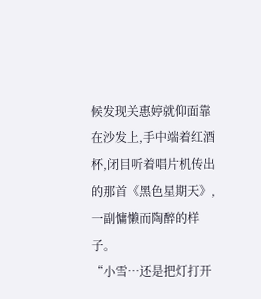候发现关惠婷就仰面靠在沙发上,手中端着红酒杯,闭目听着唱片机传出的那首《黑色星期天》,一副慵懒而陶醉的样子。
“小雪…还是把灯打开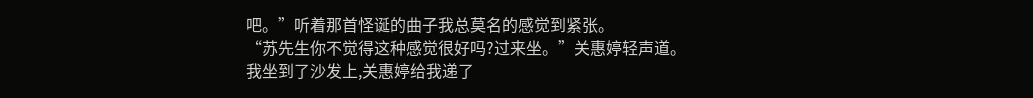吧。”听着那首怪诞的曲子我总莫名的感觉到紧张。
“苏先生你不觉得这种感觉很好吗?过来坐。”关惠婷轻声道。
我坐到了沙发上,关惠婷给我递了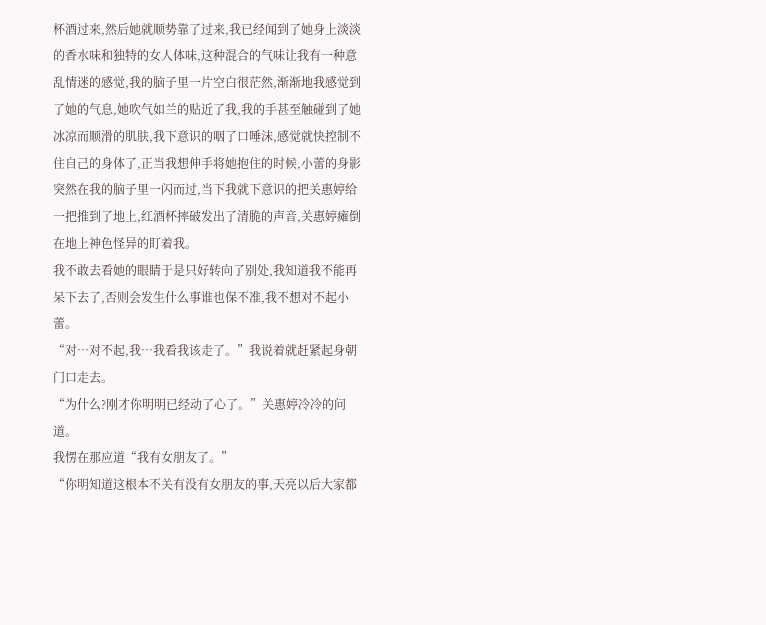杯酒过来,然后她就顺势靠了过来,我已经闻到了她身上淡淡的香水味和独特的女人体味,这种混合的气味让我有一种意乱情迷的感觉,我的脑子里一片空白很茫然,渐渐地我感觉到了她的气息,她吹气如兰的贴近了我,我的手甚至触碰到了她冰凉而顺滑的肌肤,我下意识的咽了口唾沫,感觉就快控制不住自己的身体了,正当我想伸手将她抱住的时候,小蕾的身影突然在我的脑子里一闪而过,当下我就下意识的把关惠婷给一把推到了地上,红酒杯摔破发出了清脆的声音,关惠婷瘫倒在地上神色怪异的盯着我。
我不敢去看她的眼睛于是只好转向了别处,我知道我不能再呆下去了,否则会发生什么事谁也保不准,我不想对不起小蕾。
“对…对不起,我…我看我该走了。”我说着就赶紧起身朝门口走去。
“为什么?刚才你明明已经动了心了。”关惠婷冷冷的问道。
我愣在那应道“我有女朋友了。”
“你明知道这根本不关有没有女朋友的事,天亮以后大家都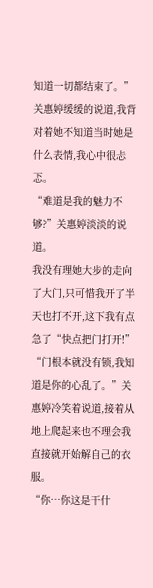知道一切都结束了。”关惠婷缓缓的说道,我背对着她不知道当时她是什么表情,我心中很忐忑。
“难道是我的魅力不够?”关惠婷淡淡的说道。
我没有理她大步的走向了大门,只可惜我开了半天也打不开,这下我有点急了“快点把门打开!”
“门根本就没有锁,我知道是你的心乱了。”关惠婷冷笑着说道,接着从地上爬起来也不理会我直接就开始解自己的衣服。
“你…你这是干什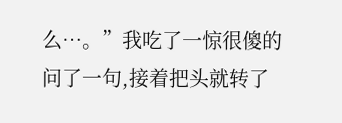么…。”我吃了一惊很傻的问了一句,接着把头就转了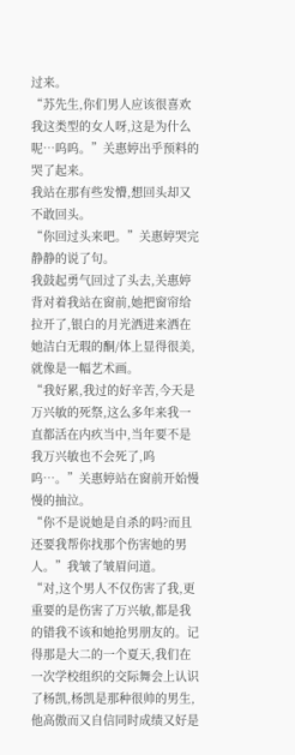过来。
“苏先生,你们男人应该很喜欢我这类型的女人呀,这是为什么呢…呜呜。”关惠婷出乎预料的哭了起来。
我站在那有些发懵,想回头却又不敢回头。
“你回过头来吧。”关惠婷哭完静静的说了句。
我鼓起勇气回过了头去,关惠婷背对着我站在窗前,她把窗帘给拉开了,银白的月光洒进来洒在她洁白无瑕的酮/体上显得很美,就像是一幅艺术画。
“我好累,我过的好辛苦,今天是万兴敏的死祭,这么多年来我一直都活在内疚当中,当年要不是我万兴敏也不会死了,呜呜…。”关惠婷站在窗前开始慢慢的抽泣。
“你不是说她是自杀的吗?而且还要我帮你找那个伤害她的男人。”我皱了皱眉问道。
“对,这个男人不仅伤害了我,更重要的是伤害了万兴敏,都是我的错我不该和她抢男朋友的。记得那是大二的一个夏天,我们在一次学校组织的交际舞会上认识了杨凯,杨凯是那种很帅的男生,他高傲而又自信同时成绩又好是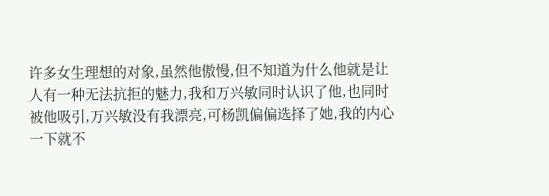许多女生理想的对象,虽然他傲慢,但不知道为什么他就是让人有一种无法抗拒的魅力,我和万兴敏同时认识了他,也同时被他吸引,万兴敏没有我漂亮,可杨凯偏偏选择了她,我的内心一下就不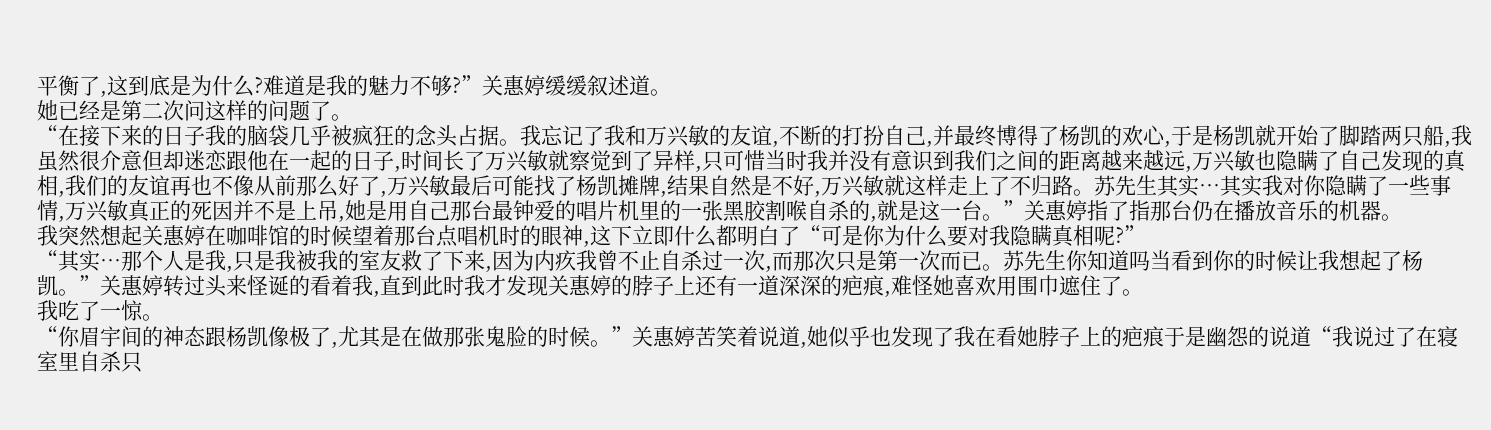平衡了,这到底是为什么?难道是我的魅力不够?”关惠婷缓缓叙述道。
她已经是第二次问这样的问题了。
“在接下来的日子我的脑袋几乎被疯狂的念头占据。我忘记了我和万兴敏的友谊,不断的打扮自己,并最终博得了杨凯的欢心,于是杨凯就开始了脚踏两只船,我虽然很介意但却迷恋跟他在一起的日子,时间长了万兴敏就察觉到了异样,只可惜当时我并没有意识到我们之间的距离越来越远,万兴敏也隐瞒了自己发现的真相,我们的友谊再也不像从前那么好了,万兴敏最后可能找了杨凯摊牌,结果自然是不好,万兴敏就这样走上了不归路。苏先生其实…其实我对你隐瞒了一些事情,万兴敏真正的死因并不是上吊,她是用自己那台最钟爱的唱片机里的一张黑胶割喉自杀的,就是这一台。”关惠婷指了指那台仍在播放音乐的机器。
我突然想起关惠婷在咖啡馆的时候望着那台点唱机时的眼神,这下立即什么都明白了“可是你为什么要对我隐瞒真相呢?”
“其实…那个人是我,只是我被我的室友救了下来,因为内疚我曾不止自杀过一次,而那次只是第一次而已。苏先生你知道吗当看到你的时候让我想起了杨凯。”关惠婷转过头来怪诞的看着我,直到此时我才发现关惠婷的脖子上还有一道深深的疤痕,难怪她喜欢用围巾遮住了。
我吃了一惊。
“你眉宇间的神态跟杨凯像极了,尤其是在做那张鬼脸的时候。”关惠婷苦笑着说道,她似乎也发现了我在看她脖子上的疤痕于是幽怨的说道“我说过了在寝室里自杀只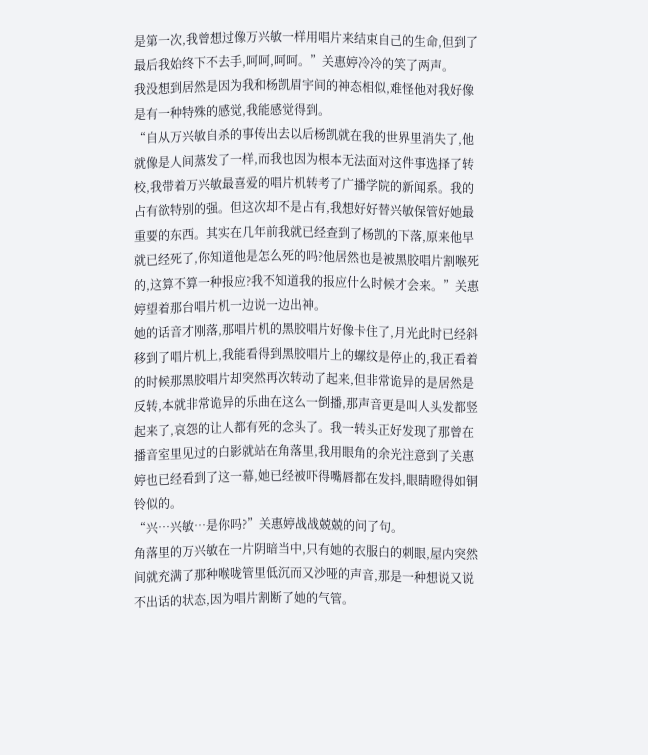是第一次,我曾想过像万兴敏一样用唱片来结束自己的生命,但到了最后我始终下不去手,呵呵,呵呵。”关惠婷冷冷的笑了两声。
我没想到居然是因为我和杨凯眉宇间的神态相似,难怪他对我好像是有一种特殊的感觉,我能感觉得到。
“自从万兴敏自杀的事传出去以后杨凯就在我的世界里消失了,他就像是人间蒸发了一样,而我也因为根本无法面对这件事选择了转校,我带着万兴敏最喜爱的唱片机转考了广播学院的新闻系。我的占有欲特别的强。但这次却不是占有,我想好好替兴敏保管好她最重要的东西。其实在几年前我就已经查到了杨凯的下落,原来他早就已经死了,你知道他是怎么死的吗?他居然也是被黑胶唱片割喉死的,这算不算一种报应?我不知道我的报应什么时候才会来。”关惠婷望着那台唱片机一边说一边出神。
她的话音才刚落,那唱片机的黑胶唱片好像卡住了,月光此时已经斜移到了唱片机上,我能看得到黑胶唱片上的螺纹是停止的,我正看着的时候那黑胶唱片却突然再次转动了起来,但非常诡异的是居然是反转,本就非常诡异的乐曲在这么一倒播,那声音更是叫人头发都竖起来了,哀怨的让人都有死的念头了。我一转头正好发现了那曾在播音室里见过的白影就站在角落里,我用眼角的余光注意到了关惠婷也已经看到了这一幕,她已经被吓得嘴唇都在发抖,眼睛瞪得如铜铃似的。
“兴…兴敏…是你吗?”关惠婷战战兢兢的问了句。
角落里的万兴敏在一片阴暗当中,只有她的衣服白的刺眼,屋内突然间就充满了那种喉咙管里低沉而又沙哑的声音,那是一种想说又说不出话的状态,因为唱片割断了她的气管。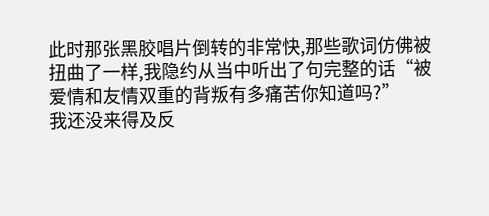此时那张黑胶唱片倒转的非常快,那些歌词仿佛被扭曲了一样,我隐约从当中听出了句完整的话“被爱情和友情双重的背叛有多痛苦你知道吗?”
我还没来得及反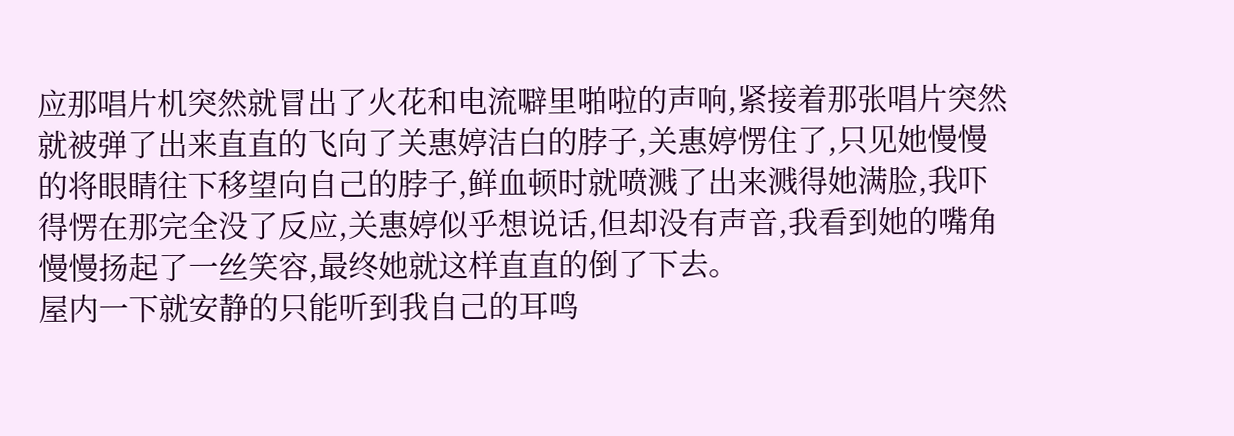应那唱片机突然就冒出了火花和电流噼里啪啦的声响,紧接着那张唱片突然就被弹了出来直直的飞向了关惠婷洁白的脖子,关惠婷愣住了,只见她慢慢的将眼睛往下移望向自己的脖子,鲜血顿时就喷溅了出来溅得她满脸,我吓得愣在那完全没了反应,关惠婷似乎想说话,但却没有声音,我看到她的嘴角慢慢扬起了一丝笑容,最终她就这样直直的倒了下去。
屋内一下就安静的只能听到我自己的耳鸣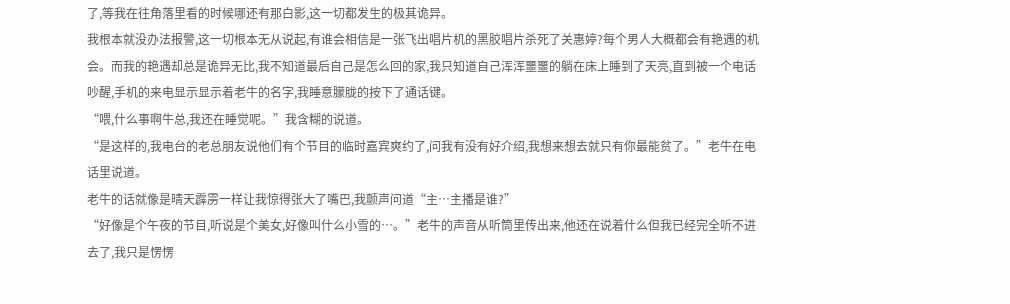了,等我在往角落里看的时候哪还有那白影,这一切都发生的极其诡异。
我根本就没办法报警,这一切根本无从说起,有谁会相信是一张飞出唱片机的黑胶唱片杀死了关惠婷?每个男人大概都会有艳遇的机会。而我的艳遇却总是诡异无比,我不知道最后自己是怎么回的家,我只知道自己浑浑噩噩的躺在床上睡到了天亮,直到被一个电话吵醒,手机的来电显示显示着老牛的名字,我睡意朦胧的按下了通话键。
“喂,什么事啊牛总,我还在睡觉呢。”我含糊的说道。
“是这样的,我电台的老总朋友说他们有个节目的临时嘉宾爽约了,问我有没有好介绍,我想来想去就只有你最能贫了。”老牛在电话里说道。
老牛的话就像是晴天霹雳一样让我惊得张大了嘴巴,我颤声问道“主…主播是谁?”
“好像是个午夜的节目,听说是个美女,好像叫什么小雪的…。”老牛的声音从听筒里传出来,他还在说着什么但我已经完全听不进去了,我只是愣愣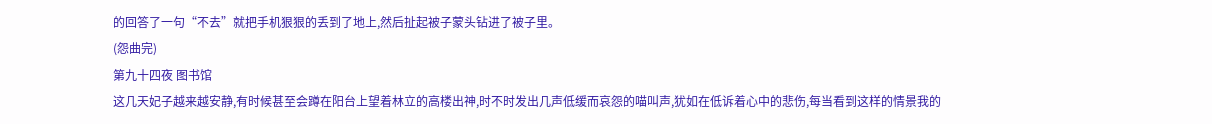的回答了一句“不去”就把手机狠狠的丢到了地上,然后扯起被子蒙头钻进了被子里。
(怨曲完)
第九十四夜 图书馆
这几天妃子越来越安静,有时候甚至会蹲在阳台上望着林立的高楼出神,时不时发出几声低缓而哀怨的喵叫声,犹如在低诉着心中的悲伤,每当看到这样的情景我的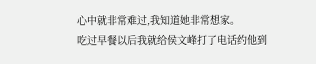心中就非常难过,我知道她非常想家。
吃过早餐以后我就给侯文峰打了电话约他到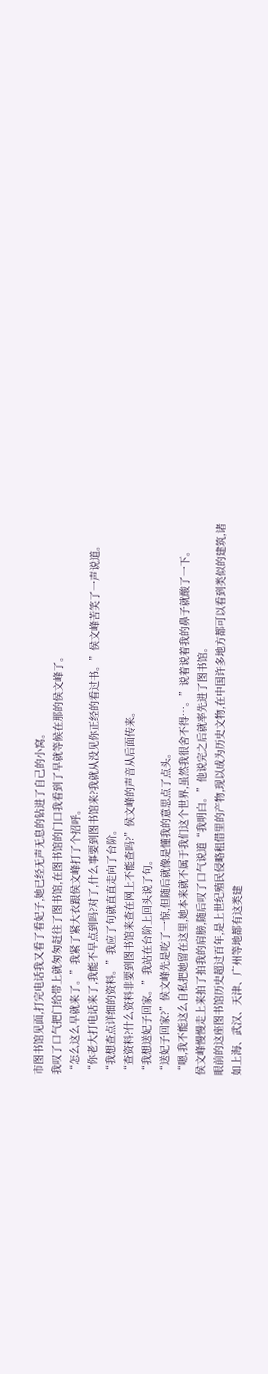市图书馆见面,打完电话我又看了看妃子,她已经无声无息的钻进了自己的小窝。
我叹了口气把门给带上就匆匆赶往了图书馆,在图书馆的门口我看到了早就等候在那的侯文峰了。
“怎么这么早就来了。”我紧了紧大衣跟侯文峰打了个招呼。
“你老大打电话来了,我能不早点到吗?对了,什么事要到图书馆来?我就从没见你正经的看过书。”侯文峰苦笑了一声说道。
“我想查点详细的资料。”我应了句就直直走向了台阶。
“查资料?什么资料非要到图书馆来查在网上不能查吗?”侯文峰的声音从后面传来。
“我想送妃子回家。”我站在台阶上回头说了句。
“送妃子回家?”侯文峰先是吃了一惊,但随后就像是懂我的意思点了点头。
“嗯,我不能这么自私把她留在这里,她本来就不属于我们这个世界,虽然我很舍不得…。”说着说着我的鼻子就酸了一下。
侯文峰慢慢走上来拍了拍我的肩膀,随后叹了口气说道“我明白。”他说完之后就率先进了图书馆。
眼前的这座图书馆历史超过百年,是上世纪殖民侵略租借里的产物,现以成为历史文物,在中国许多地方都可以看到类似的建筑,诸如上海、武汉、天津、广州等地都有这类建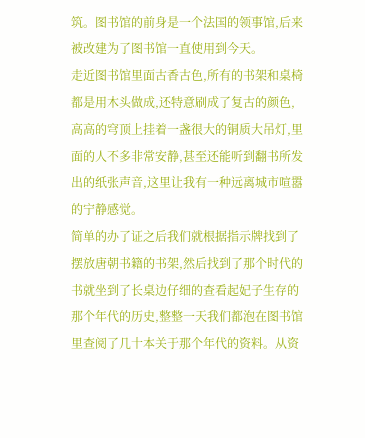筑。图书馆的前身是一个法国的领事馆,后来被改建为了图书馆一直使用到今天。
走近图书馆里面古香古色,所有的书架和桌椅都是用木头做成,还特意刷成了复古的颜色,高高的穹顶上挂着一盏很大的铜质大吊灯,里面的人不多非常安静,甚至还能听到翻书所发出的纸张声音,这里让我有一种远离城市喧嚣的宁静感觉。
简单的办了证之后我们就根据指示牌找到了摆放唐朝书籍的书架,然后找到了那个时代的书就坐到了长桌边仔细的查看起妃子生存的那个年代的历史,整整一天我们都泡在图书馆里查阅了几十本关于那个年代的资料。从资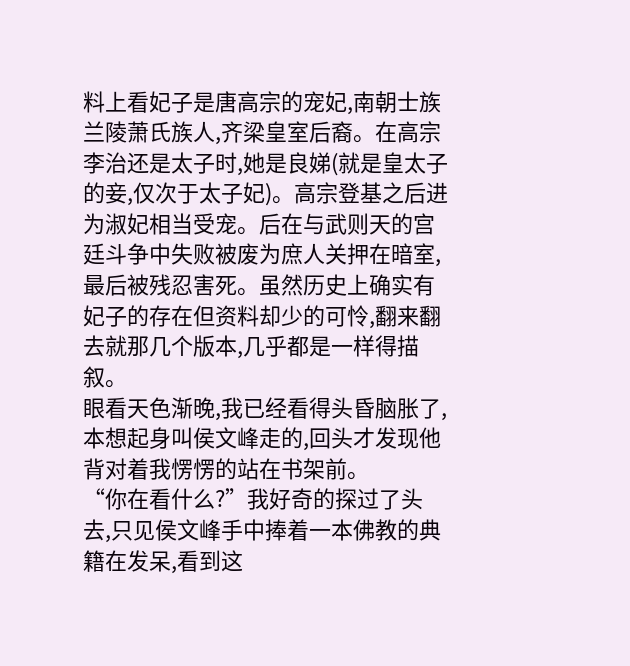料上看妃子是唐高宗的宠妃,南朝士族兰陵萧氏族人,齐梁皇室后裔。在高宗李治还是太子时,她是良娣(就是皇太子的妾,仅次于太子妃)。高宗登基之后进为淑妃相当受宠。后在与武则天的宫廷斗争中失败被废为庶人关押在暗室,最后被残忍害死。虽然历史上确实有妃子的存在但资料却少的可怜,翻来翻去就那几个版本,几乎都是一样得描叙。
眼看天色渐晚,我已经看得头昏脑胀了,本想起身叫侯文峰走的,回头才发现他背对着我愣愣的站在书架前。
“你在看什么?”我好奇的探过了头去,只见侯文峰手中捧着一本佛教的典籍在发呆,看到这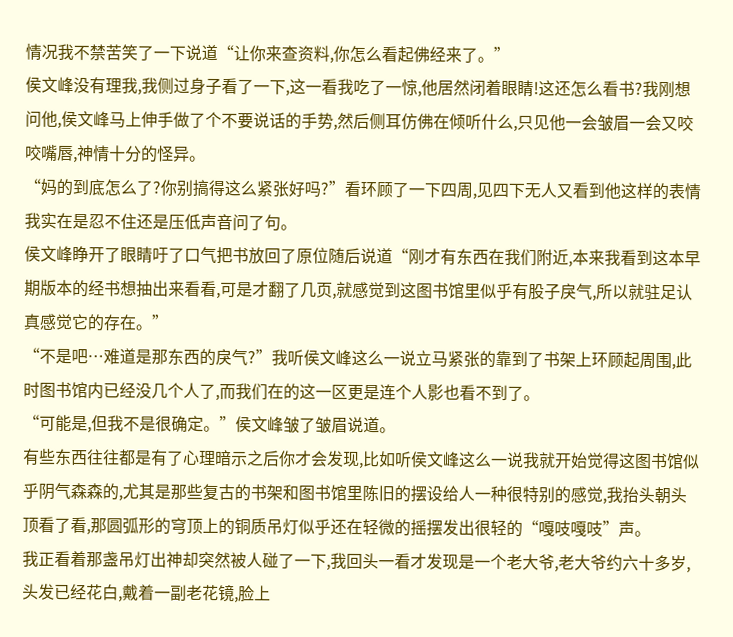情况我不禁苦笑了一下说道“让你来查资料,你怎么看起佛经来了。”
侯文峰没有理我,我侧过身子看了一下,这一看我吃了一惊,他居然闭着眼睛!这还怎么看书?我刚想问他,侯文峰马上伸手做了个不要说话的手势,然后侧耳仿佛在倾听什么,只见他一会皱眉一会又咬咬嘴唇,神情十分的怪异。
“妈的到底怎么了?你别搞得这么紧张好吗?”看环顾了一下四周,见四下无人又看到他这样的表情我实在是忍不住还是压低声音问了句。
侯文峰睁开了眼睛吁了口气把书放回了原位随后说道“刚才有东西在我们附近,本来我看到这本早期版本的经书想抽出来看看,可是才翻了几页,就感觉到这图书馆里似乎有股子戾气,所以就驻足认真感觉它的存在。”
“不是吧…难道是那东西的戾气?”我听侯文峰这么一说立马紧张的靠到了书架上环顾起周围,此时图书馆内已经没几个人了,而我们在的这一区更是连个人影也看不到了。
“可能是,但我不是很确定。”侯文峰皱了皱眉说道。
有些东西往往都是有了心理暗示之后你才会发现,比如听侯文峰这么一说我就开始觉得这图书馆似乎阴气森森的,尤其是那些复古的书架和图书馆里陈旧的摆设给人一种很特别的感觉,我抬头朝头顶看了看,那圆弧形的穹顶上的铜质吊灯似乎还在轻微的摇摆发出很轻的“嘎吱嘎吱”声。
我正看着那盏吊灯出神却突然被人碰了一下,我回头一看才发现是一个老大爷,老大爷约六十多岁,头发已经花白,戴着一副老花镜,脸上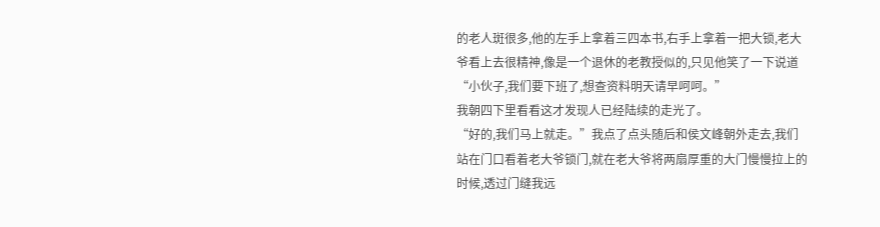的老人斑很多,他的左手上拿着三四本书,右手上拿着一把大锁,老大爷看上去很精神,像是一个退休的老教授似的,只见他笑了一下说道“小伙子,我们要下班了,想查资料明天请早呵呵。”
我朝四下里看看这才发现人已经陆续的走光了。
“好的,我们马上就走。”我点了点头随后和侯文峰朝外走去,我们站在门口看着老大爷锁门,就在老大爷将两扇厚重的大门慢慢拉上的时候,透过门缝我远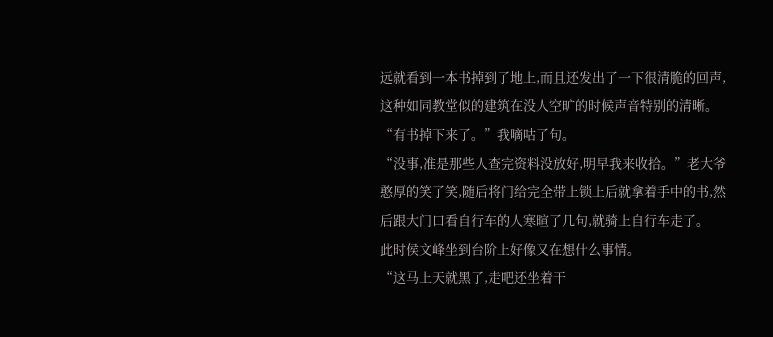远就看到一本书掉到了地上,而且还发出了一下很清脆的回声,这种如同教堂似的建筑在没人空旷的时候声音特别的清晰。
“有书掉下来了。”我嘀咕了句。
“没事,准是那些人查完资料没放好,明早我来收拾。”老大爷憨厚的笑了笑,随后将门给完全带上锁上后就拿着手中的书,然后跟大门口看自行车的人寒暄了几句,就骑上自行车走了。
此时侯文峰坐到台阶上好像又在想什么事情。
“这马上天就黑了,走吧还坐着干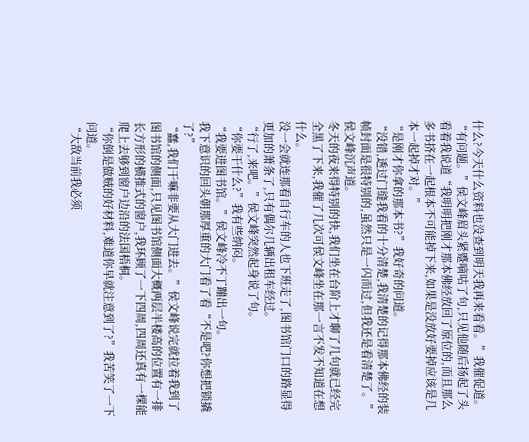什么?今天什么资料也没查到明天我再来看看。”我催促道。
“有问题。”侯文峰眉头紧蹙嘀咕了句,只见他随后扬起了头看着我说道“我明明把刚才那本佛经放回了原位的,而且那么多书挤在一起根本不可能掉下来,如果是没放好要掉应该是几本一起掉才对。”
“是刚才你拿的那本书?”我好奇的问道。
“没错,透过门缝我看的十分清楚,我清楚的记得那本佛经的装帧封面是很特别的,虽然只是一闪而过,但我还是看清楚了。”侯文峰沉声道。
冬天的夜来得特别的快,我们坐在台阶上才聊了几句就已经完全黑了下来,我催了几次可侯文峰坐在那一言不发不知道在想什么。
没一会就连那看自行车的人也下班走了,图书馆门口的路显得更加的萧条了,只有偶尔几辆出租车经过。
“行了,来吧。”侯文峰突然起身说了句。
“你要干什么?”我有些纳闷。
“我要进图书馆。”侯文峰冷不丁蹦出一句。
我下意识的回头朝那厚重的大门看了看“不是吧?你想把锁撬了?”
“蠢,我们干嘛非要从大门进去。”侯文峰说完就拉着我到了图书馆的侧面,只见图书馆侧面大概两层半楼高的位置有一排长方形的横推式的窗户,我环顾了一下四周,四周还真有一棵能爬上去够到窗户边沿的法国梧桐。
“你倒是做贼的好材料,难道你早就注意到了?”我苦笑了一下问道。
“大敌当前我必须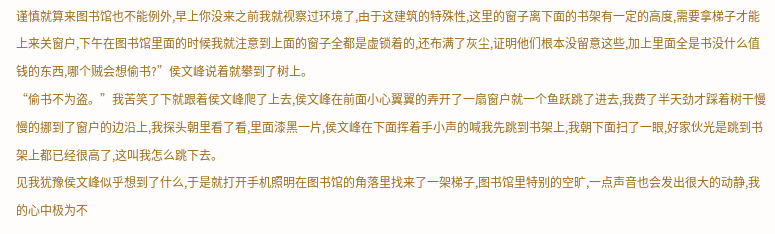谨慎就算来图书馆也不能例外,早上你没来之前我就视察过环境了,由于这建筑的特殊性,这里的窗子离下面的书架有一定的高度,需要拿梯子才能上来关窗户,下午在图书馆里面的时候我就注意到上面的窗子全都是虚锁着的,还布满了灰尘,证明他们根本没留意这些,加上里面全是书没什么值钱的东西,哪个贼会想偷书?”侯文峰说着就攀到了树上。
“偷书不为盗。”我苦笑了下就跟着侯文峰爬了上去,侯文峰在前面小心翼翼的弄开了一扇窗户就一个鱼跃跳了进去,我费了半天劲才踩着树干慢慢的挪到了窗户的边沿上,我探头朝里看了看,里面漆黑一片,侯文峰在下面挥着手小声的喊我先跳到书架上,我朝下面扫了一眼,好家伙光是跳到书架上都已经很高了,这叫我怎么跳下去。
见我犹豫侯文峰似乎想到了什么,于是就打开手机照明在图书馆的角落里找来了一架梯子,图书馆里特别的空旷,一点声音也会发出很大的动静,我的心中极为不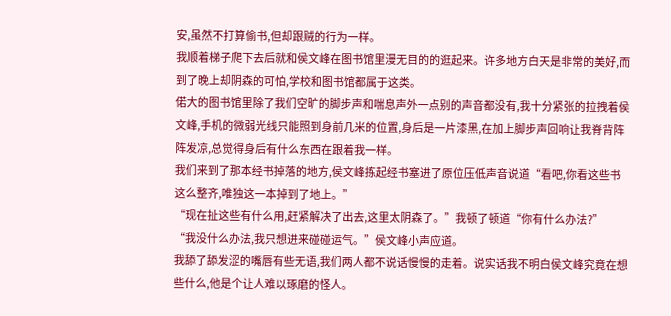安,虽然不打算偷书,但却跟贼的行为一样。
我顺着梯子爬下去后就和侯文峰在图书馆里漫无目的的逛起来。许多地方白天是非常的美好,而到了晚上却阴森的可怕,学校和图书馆都属于这类。
偌大的图书馆里除了我们空旷的脚步声和喘息声外一点别的声音都没有,我十分紧张的拉拽着侯文峰,手机的微弱光线只能照到身前几米的位置,身后是一片漆黑,在加上脚步声回响让我脊背阵阵发凉,总觉得身后有什么东西在跟着我一样。
我们来到了那本经书掉落的地方,侯文峰拣起经书塞进了原位压低声音说道“看吧,你看这些书这么整齐,唯独这一本掉到了地上。”
“现在扯这些有什么用,赶紧解决了出去,这里太阴森了。”我顿了顿道“你有什么办法?”
“我没什么办法,我只想进来碰碰运气。”侯文峰小声应道。
我舔了舔发涩的嘴唇有些无语,我们两人都不说话慢慢的走着。说实话我不明白侯文峰究竟在想些什么,他是个让人难以琢磨的怪人。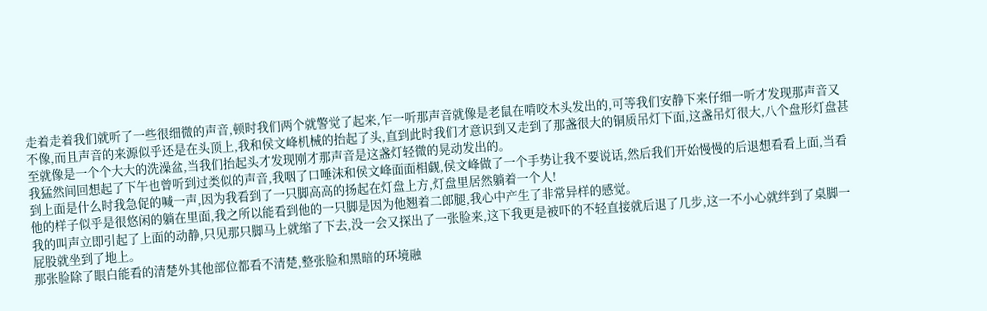走着走着我们就听了一些很细微的声音,顿时我们两个就警觉了起来,乍一听那声音就像是老鼠在啃咬木头发出的,可等我们安静下来仔细一听才发现那声音又不像,而且声音的来源似乎还是在头顶上,我和侯文峰机械的抬起了头,直到此时我们才意识到又走到了那盏很大的铜质吊灯下面,这盏吊灯很大,八个盘形灯盘甚至就像是一个个大大的洗澡盆,当我们抬起头才发现刚才那声音是这盏灯轻微的晃动发出的。
我猛然间回想起了下午也曾听到过类似的声音,我咽了口唾沫和侯文峰面面相觑,侯文峰做了一个手势让我不要说话,然后我们开始慢慢的后退想看看上面,当看到上面是什么时我急促的喊一声,因为我看到了一只脚高高的扬起在灯盘上方,灯盘里居然躺着一个人!
他的样子似乎是很悠闲的躺在里面,我之所以能看到他的一只脚是因为他翘着二郎腿,我心中产生了非常异样的感觉。
我的叫声立即引起了上面的动静,只见那只脚马上就缩了下去,没一会又探出了一张脸来,这下我更是被吓的不轻直接就后退了几步,这一不小心就绊到了桌脚一屁股就坐到了地上。
那张脸除了眼白能看的清楚外其他部位都看不清楚,整张脸和黑暗的环境融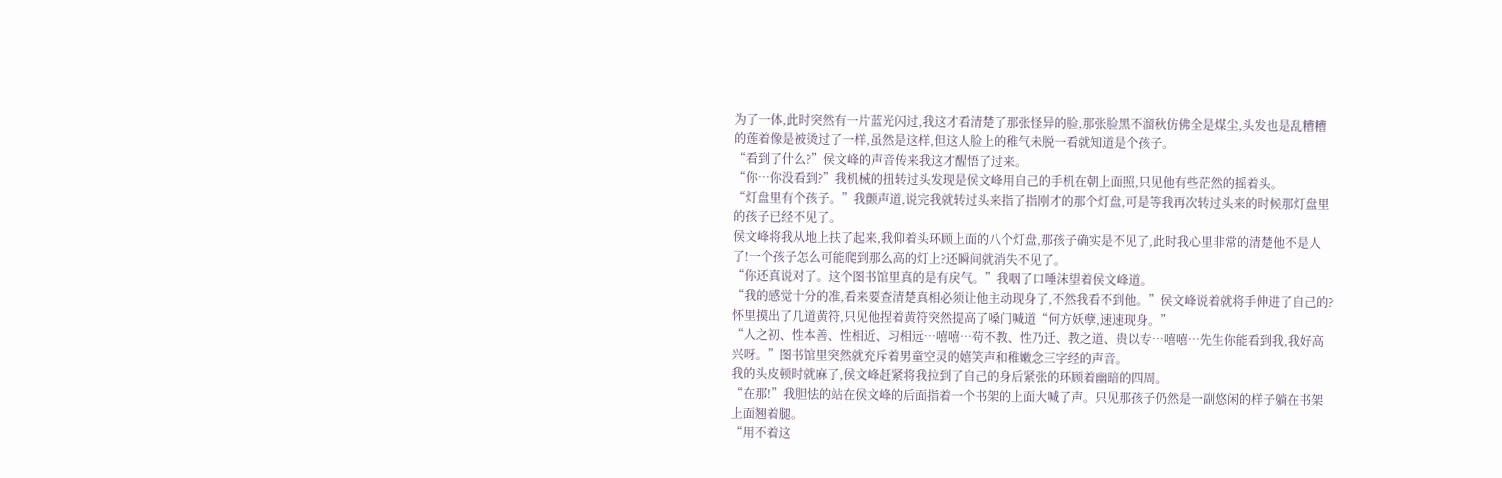为了一体,此时突然有一片蓝光闪过,我这才看清楚了那张怪异的脸,那张脸黑不溜秋仿佛全是煤尘,头发也是乱糟糟的莲着像是被烫过了一样,虽然是这样,但这人脸上的稚气未脱一看就知道是个孩子。
“看到了什么?”侯文峰的声音传来我这才醒悟了过来。
“你…你没看到?”我机械的扭转过头发现是侯文峰用自己的手机在朝上面照,只见他有些茫然的摇着头。
“灯盘里有个孩子。”我颤声道,说完我就转过头来指了指刚才的那个灯盘,可是等我再次转过头来的时候那灯盘里的孩子已经不见了。
侯文峰将我从地上扶了起来,我仰着头环顾上面的八个灯盘,那孩子确实是不见了,此时我心里非常的清楚他不是人了!一个孩子怎么可能爬到那么高的灯上?还瞬间就消失不见了。
“你还真说对了。这个图书馆里真的是有戾气。”我咽了口唾沫望着侯文峰道。
“我的感觉十分的准,看来要查清楚真相必须让他主动现身了,不然我看不到他。”侯文峰说着就将手伸进了自己的?怀里摸出了几道黄符,只见他捏着黄符突然提高了嗓门喊道“何方妖孽,速速现身。”
“人之初、性本善、性相近、习相远…嘻嘻…苟不教、性乃迁、教之道、贵以专…嘻嘻…先生你能看到我,我好高兴呀。”图书馆里突然就充斥着男童空灵的嬉笑声和稚嫩念三字经的声音。
我的头皮顿时就麻了,侯文峰赶紧将我拉到了自己的身后紧张的环顾着幽暗的四周。
“在那!”我胆怯的站在侯文峰的后面指着一个书架的上面大喊了声。只见那孩子仍然是一副悠闲的样子躺在书架上面翘着腿。
“用不着这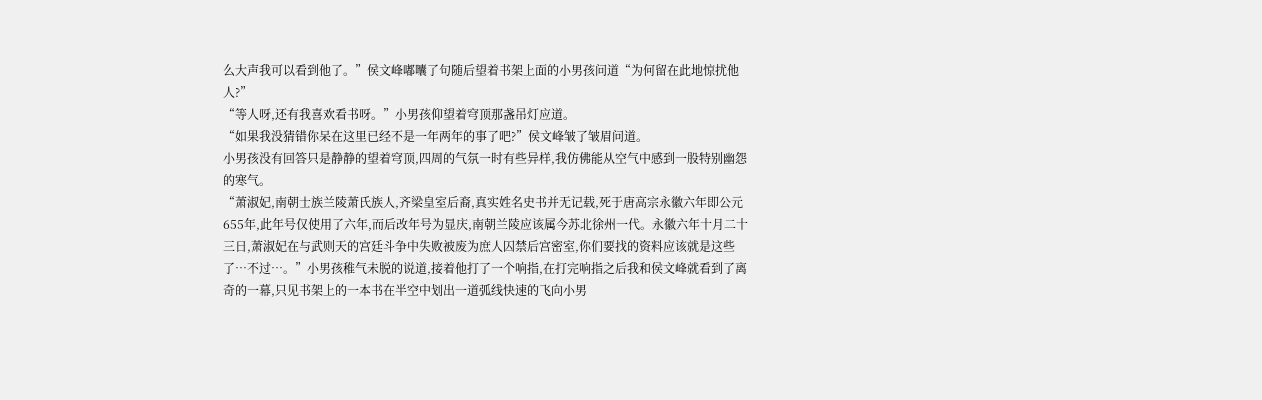么大声我可以看到他了。”侯文峰嘟囔了句随后望着书架上面的小男孩问道“为何留在此地惊扰他人?”
“等人呀,还有我喜欢看书呀。”小男孩仰望着穹顶那盏吊灯应道。
“如果我没猜错你呆在这里已经不是一年两年的事了吧?”侯文峰皱了皱眉问道。
小男孩没有回答只是静静的望着穹顶,四周的气氛一时有些异样,我仿佛能从空气中感到一股特别幽怨的寒气。
“萧淑妃,南朝士族兰陵萧氏族人,齐梁皇室后裔,真实姓名史书并无记载,死于唐高宗永徽六年即公元655年,此年号仅使用了六年,而后改年号为显庆,南朝兰陵应该属今苏北徐州一代。永徽六年十月二十三日,萧淑妃在与武则天的宫廷斗争中失败被废为庶人囚禁后宫密室,你们要找的资料应该就是这些了…不过…。”小男孩稚气未脱的说道,接着他打了一个响指,在打完响指之后我和侯文峰就看到了离奇的一幕,只见书架上的一本书在半空中划出一道弧线快速的飞向小男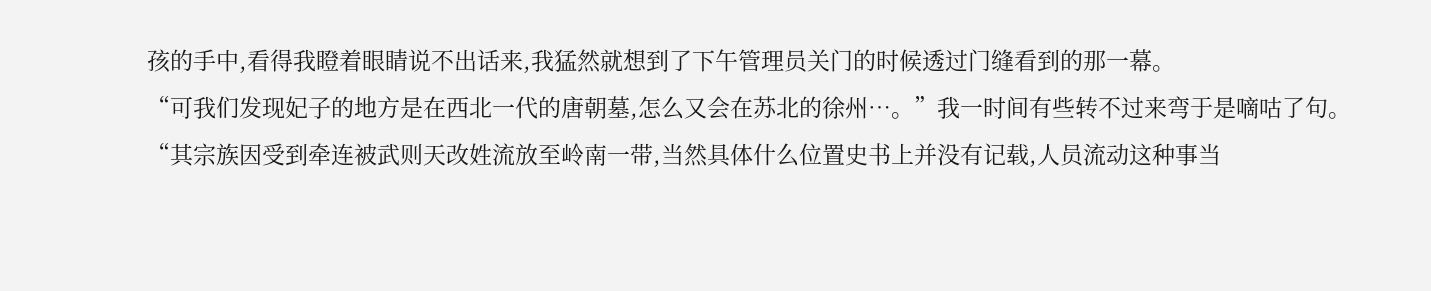孩的手中,看得我瞪着眼睛说不出话来,我猛然就想到了下午管理员关门的时候透过门缝看到的那一幕。
“可我们发现妃子的地方是在西北一代的唐朝墓,怎么又会在苏北的徐州…。”我一时间有些转不过来弯于是嘀咕了句。
“其宗族因受到牵连被武则天改姓流放至岭南一带,当然具体什么位置史书上并没有记载,人员流动这种事当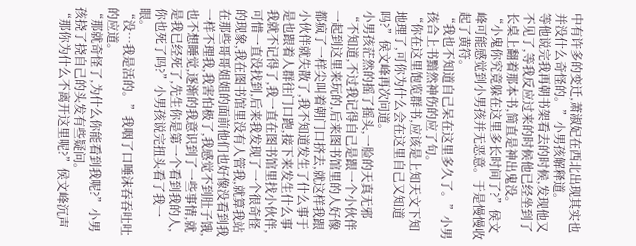中有许多的变迁,萧淑妃在西北出现其实也并没什么奇怪的。”小男孩解释道。
等他说完我再朝书架看去的时候,发现他又不见了,等我反应过来的时候他已经坐到了长桌上翻着那本书,简直是神出鬼没。
“小鬼你究竟躲在这里多长时间了?”侯文峰可能感觉到小男孩并无恶意。于是慢慢收起了黄符。
“我也不知道自己呆在这里多久了。”小男孩合上书黯然神伤的应了句。
“你在这里饱览群书,应该是上知天文下知地理了,可你为什么会在这里自己又知道吗?”侯文峰再次问道。
小男孩茫然的摇了摇头,一脸的天真无邪“不知道,不过我记得自己是跟一个小伙伴一起到这里来玩的,后来图书馆里的人好像都疯了一样尖叫着朝门口挤去,就这样我跟小伙伴就失散了,我不知道发生了什么事于是也跟着人群往门口跑,接下来发生什么事我就不记得了,我一直在图书馆里找小伙伴,可惜一直没找到,后来我发现了一个很奇怪的现象,我在图书馆里没有人管我,就算我站在那些哥哥姐姐的面前他们也好像没看到我一样不理我,我害怕极了,我感觉不到肚子饿,也不想睡觉,逐渐的我意识到了一些事情,就是我已经死了,先生你是第一个看到我的人,你也死了吗?”小男孩说完扭头看了我一眼。
“没…我是活的。”我咽了口唾沫吞吞吐吐的应道。
“那就奇怪了,为什么你能看到我呢?”小男孩挠了挠自己的头发有些疑问。
“那你为什么不离开这里呢?”侯文峰沉声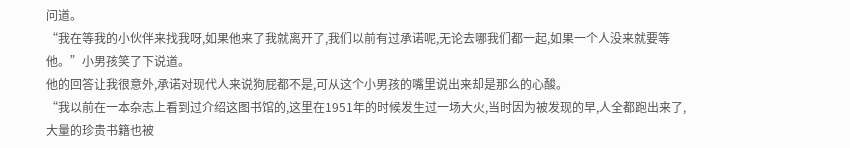问道。
“我在等我的小伙伴来找我呀,如果他来了我就离开了,我们以前有过承诺呢,无论去哪我们都一起,如果一个人没来就要等他。”小男孩笑了下说道。
他的回答让我很意外,承诺对现代人来说狗屁都不是,可从这个小男孩的嘴里说出来却是那么的心酸。
“我以前在一本杂志上看到过介绍这图书馆的,这里在1951年的时候发生过一场大火,当时因为被发现的早,人全都跑出来了,大量的珍贵书籍也被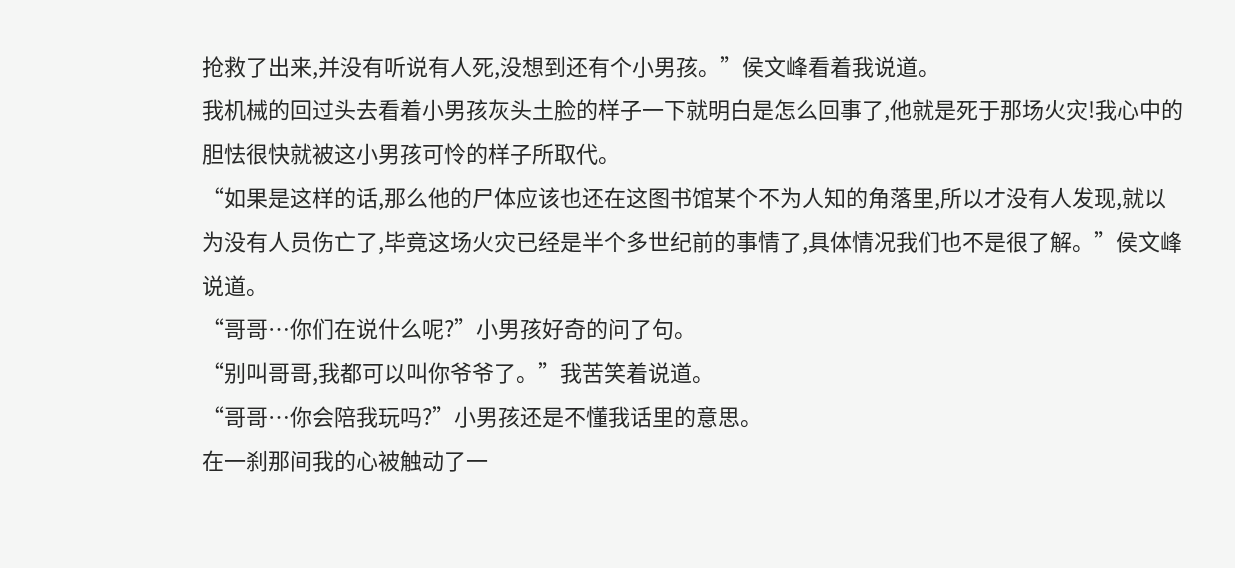抢救了出来,并没有听说有人死,没想到还有个小男孩。”侯文峰看着我说道。
我机械的回过头去看着小男孩灰头土脸的样子一下就明白是怎么回事了,他就是死于那场火灾!我心中的胆怯很快就被这小男孩可怜的样子所取代。
“如果是这样的话,那么他的尸体应该也还在这图书馆某个不为人知的角落里,所以才没有人发现,就以为没有人员伤亡了,毕竟这场火灾已经是半个多世纪前的事情了,具体情况我们也不是很了解。”侯文峰说道。
“哥哥…你们在说什么呢?”小男孩好奇的问了句。
“别叫哥哥,我都可以叫你爷爷了。”我苦笑着说道。
“哥哥…你会陪我玩吗?”小男孩还是不懂我话里的意思。
在一刹那间我的心被触动了一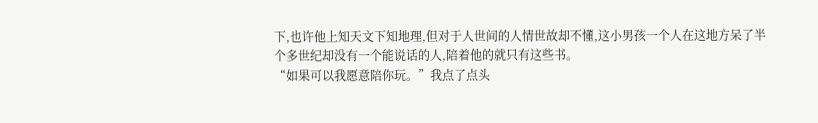下,也许他上知天文下知地理,但对于人世间的人情世故却不懂,这小男孩一个人在这地方呆了半个多世纪却没有一个能说话的人,陪着他的就只有这些书。
“如果可以我愿意陪你玩。”我点了点头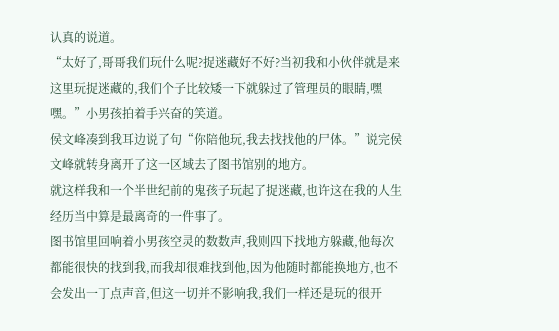认真的说道。
“太好了,哥哥我们玩什么呢?捉迷藏好不好?当初我和小伙伴就是来这里玩捉迷藏的,我们个子比较矮一下就躲过了管理员的眼睛,嘿嘿。”小男孩拍着手兴奋的笑道。
侯文峰凑到我耳边说了句“你陪他玩,我去找找他的尸体。”说完侯文峰就转身离开了这一区域去了图书馆别的地方。
就这样我和一个半世纪前的鬼孩子玩起了捉迷藏,也许这在我的人生经历当中算是最离奇的一件事了。
图书馆里回响着小男孩空灵的数数声,我则四下找地方躲藏,他每次都能很快的找到我,而我却很难找到他,因为他随时都能换地方,也不会发出一丁点声音,但这一切并不影响我,我们一样还是玩的很开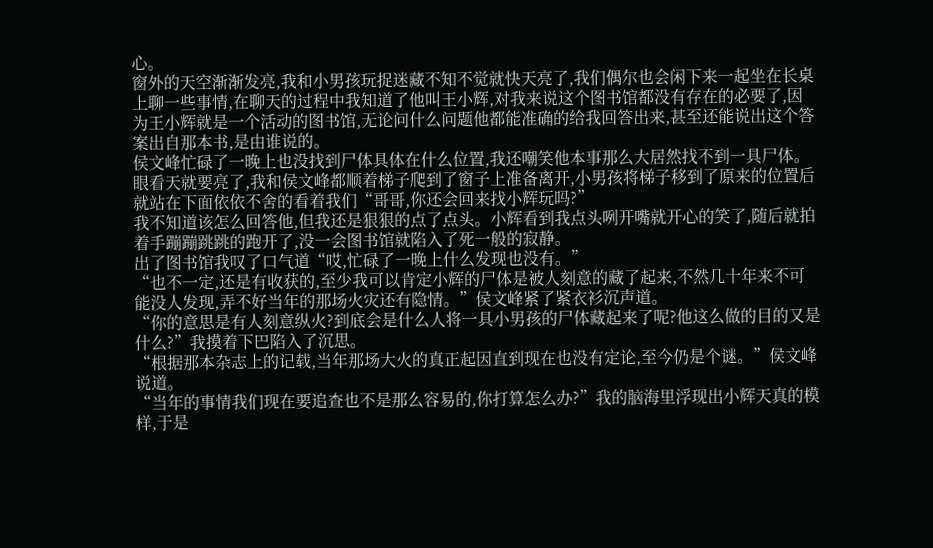心。
窗外的天空渐渐发亮,我和小男孩玩捉迷藏不知不觉就快天亮了,我们偶尔也会闲下来一起坐在长桌上聊一些事情,在聊天的过程中我知道了他叫王小辉,对我来说这个图书馆都没有存在的必要了,因为王小辉就是一个活动的图书馆,无论问什么问题他都能准确的给我回答出来,甚至还能说出这个答案出自那本书,是由谁说的。
侯文峰忙碌了一晚上也没找到尸体具体在什么位置,我还嘲笑他本事那么大居然找不到一具尸体。
眼看天就要亮了,我和侯文峰都顺着梯子爬到了窗子上准备离开,小男孩将梯子移到了原来的位置后就站在下面依依不舍的看着我们“哥哥,你还会回来找小辉玩吗?”
我不知道该怎么回答他,但我还是狠狠的点了点头。小辉看到我点头咧开嘴就开心的笑了,随后就拍着手蹦蹦跳跳的跑开了,没一会图书馆就陷入了死一般的寂静。
出了图书馆我叹了口气道“哎,忙碌了一晚上什么发现也没有。”
“也不一定,还是有收获的,至少我可以肯定小辉的尸体是被人刻意的藏了起来,不然几十年来不可能没人发现,弄不好当年的那场火灾还有隐情。”侯文峰紧了紧衣衫沉声道。
“你的意思是有人刻意纵火?到底会是什么人将一具小男孩的尸体藏起来了呢?他这么做的目的又是什么?”我摸着下巴陷入了沉思。
“根据那本杂志上的记载,当年那场大火的真正起因直到现在也没有定论,至今仍是个谜。”侯文峰说道。
“当年的事情我们现在要追查也不是那么容易的,你打算怎么办?”我的脑海里浮现出小辉天真的模样,于是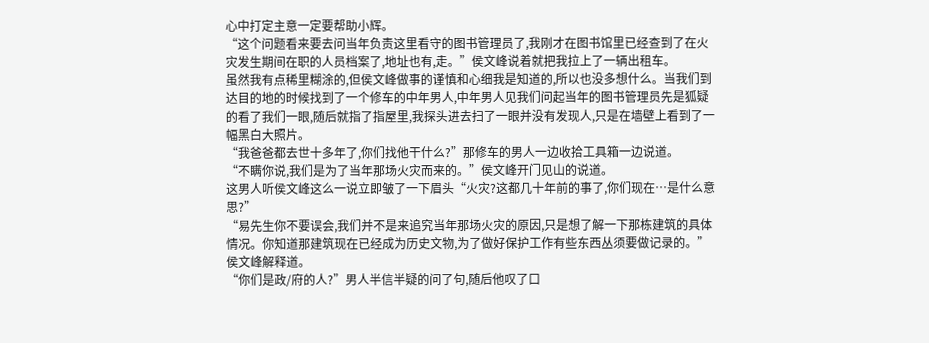心中打定主意一定要帮助小辉。
“这个问题看来要去问当年负责这里看守的图书管理员了,我刚才在图书馆里已经查到了在火灾发生期间在职的人员档案了,地址也有,走。”侯文峰说着就把我拉上了一辆出租车。
虽然我有点稀里糊涂的,但侯文峰做事的谨慎和心细我是知道的,所以也没多想什么。当我们到达目的地的时候找到了一个修车的中年男人,中年男人见我们问起当年的图书管理员先是狐疑的看了我们一眼,随后就指了指屋里,我探头进去扫了一眼并没有发现人,只是在墙壁上看到了一幅黑白大照片。
“我爸爸都去世十多年了,你们找他干什么?”那修车的男人一边收拾工具箱一边说道。
“不瞒你说,我们是为了当年那场火灾而来的。”侯文峰开门见山的说道。
这男人听侯文峰这么一说立即皱了一下眉头“火灾?这都几十年前的事了,你们现在…是什么意思?”
“易先生你不要误会,我们并不是来追究当年那场火灾的原因,只是想了解一下那栋建筑的具体情况。你知道那建筑现在已经成为历史文物,为了做好保护工作有些东西丛须要做记录的。”侯文峰解释道。
“你们是政/府的人?”男人半信半疑的问了句,随后他叹了口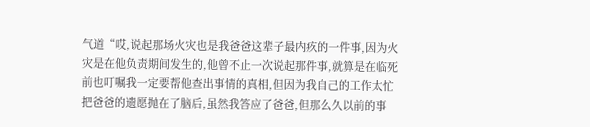气道“哎,说起那场火灾也是我爸爸这辈子最内疚的一件事,因为火灾是在他负责期间发生的,他曾不止一次说起那件事,就算是在临死前也叮嘱我一定要帮他查出事情的真相,但因为我自己的工作太忙把爸爸的遗愿抛在了脑后,虽然我答应了爸爸,但那么久以前的事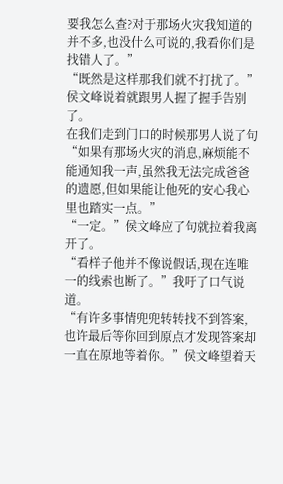要我怎么查?对于那场火灾我知道的并不多,也没什么可说的,我看你们是找错人了。”
“既然是这样那我们就不打扰了。”侯文峰说着就跟男人握了握手告别了。
在我们走到门口的时候那男人说了句“如果有那场火灾的消息,麻烦能不能通知我一声,虽然我无法完成爸爸的遗愿,但如果能让他死的安心我心里也踏实一点。”
“一定。”侯文峰应了句就拉着我离开了。
“看样子他并不像说假话,现在连唯一的线索也断了。”我吁了口气说道。
“有许多事情兜兜转转找不到答案,也许最后等你回到原点才发现答案却一直在原地等着你。”侯文峰望着天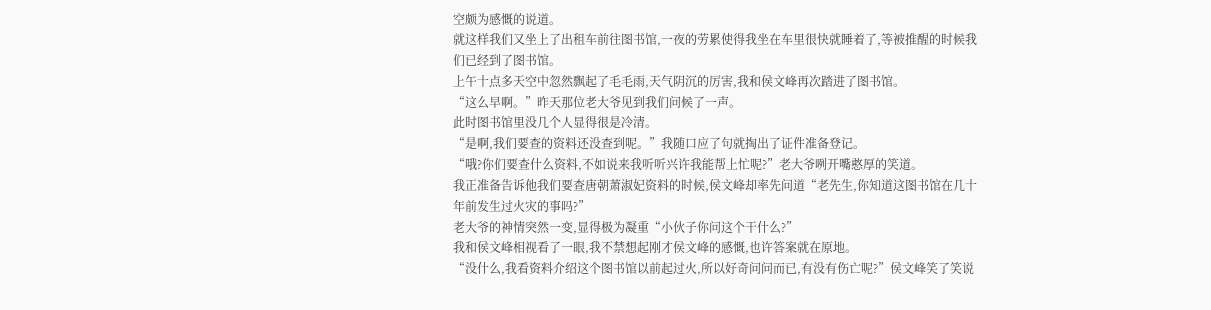空颇为感慨的说道。
就这样我们又坐上了出租车前往图书馆,一夜的劳累使得我坐在车里很快就睡着了,等被推醒的时候我们已经到了图书馆。
上午十点多天空中忽然飘起了毛毛雨,天气阴沉的厉害,我和侯文峰再次踏进了图书馆。
“这么早啊。”昨天那位老大爷见到我们问候了一声。
此时图书馆里没几个人显得很是冷清。
“是啊,我们要查的资料还没查到呢。”我随口应了句就掏出了证件准备登记。
“哦?你们要查什么资料,不如说来我听听兴许我能帮上忙呢?”老大爷咧开嘴憨厚的笑道。
我正准备告诉他我们要查唐朝萧淑妃资料的时候,侯文峰却率先问道“老先生,你知道这图书馆在几十年前发生过火灾的事吗?”
老大爷的神情突然一变,显得极为凝重“小伙子你问这个干什么?”
我和侯文峰相视看了一眼,我不禁想起刚才侯文峰的感慨,也许答案就在原地。
“没什么,我看资料介绍这个图书馆以前起过火,所以好奇问问而已,有没有伤亡呢?”侯文峰笑了笑说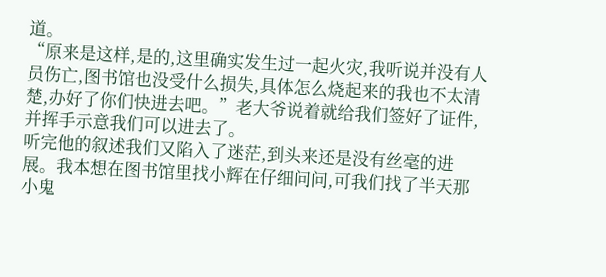道。
“原来是这样,是的,这里确实发生过一起火灾,我听说并没有人员伤亡,图书馆也没受什么损失,具体怎么烧起来的我也不太清楚,办好了你们快进去吧。”老大爷说着就给我们签好了证件,并挥手示意我们可以进去了。
听完他的叙述我们又陷入了迷茫,到头来还是没有丝毫的进展。我本想在图书馆里找小辉在仔细问问,可我们找了半天那小鬼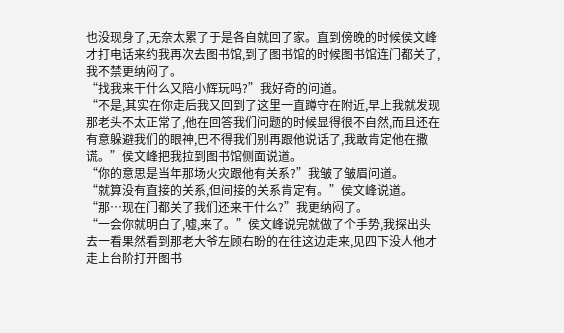也没现身了,无奈太累了于是各自就回了家。直到傍晚的时候侯文峰才打电话来约我再次去图书馆,到了图书馆的时候图书馆连门都关了,我不禁更纳闷了。
“找我来干什么又陪小辉玩吗?”我好奇的问道。
“不是,其实在你走后我又回到了这里一直蹲守在附近,早上我就发现那老头不太正常了,他在回答我们问题的时候显得很不自然,而且还在有意躲避我们的眼神,巴不得我们别再跟他说话了,我敢肯定他在撒谎。”侯文峰把我拉到图书馆侧面说道。
“你的意思是当年那场火灾跟他有关系?”我皱了皱眉问道。
“就算没有直接的关系,但间接的关系肯定有。”侯文峰说道。
“那…现在门都关了我们还来干什么?”我更纳闷了。
“一会你就明白了,嘘,来了。”侯文峰说完就做了个手势,我探出头去一看果然看到那老大爷左顾右盼的在往这边走来,见四下没人他才走上台阶打开图书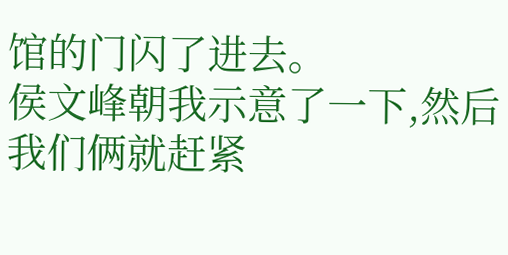馆的门闪了进去。
侯文峰朝我示意了一下,然后我们俩就赶紧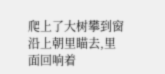爬上了大树攀到窗沿上朝里瞄去,里面回响着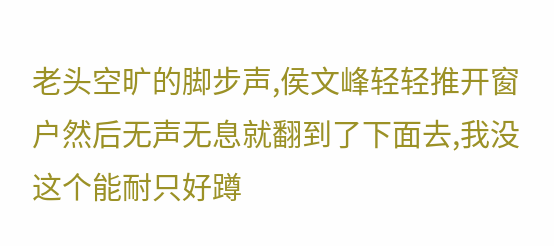老头空旷的脚步声,侯文峰轻轻推开窗户然后无声无息就翻到了下面去,我没这个能耐只好蹲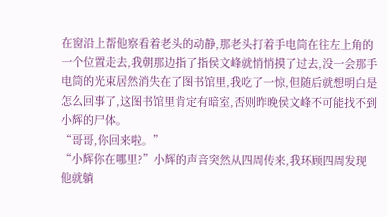在窗沿上帮他察看着老头的动静,那老头打着手电筒在往左上角的一个位置走去,我朝那边指了指侯文峰就悄悄摸了过去,没一会那手电筒的光束居然消失在了图书馆里,我吃了一惊,但随后就想明白是怎么回事了,这图书馆里肯定有暗室,否则昨晚侯文峰不可能找不到小辉的尸体。
“哥哥,你回来啦。”
“小辉你在哪里?”小辉的声音突然从四周传来,我环顾四周发现他就躺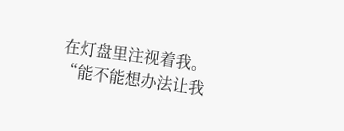在灯盘里注视着我。
“能不能想办法让我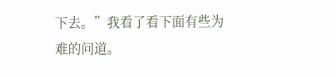下去。”我看了看下面有些为难的问道。